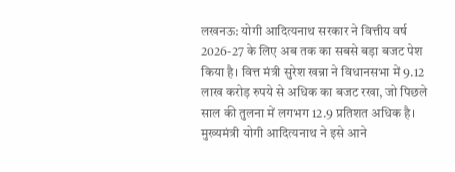लखनऊ: योगी आदित्यनाथ सरकार ने वित्तीय वर्ष 2026-27 के लिए अब तक का सबसे बड़ा बजट पेश किया है। वित्त मंत्री सुरेश खन्ना ने विधानसभा में 9.12 लाख करोड़ रुपये से अधिक का बजट रखा, जो पिछले साल की तुलना में लगभग 12.9 प्रतिशत अधिक है। मुख्यमंत्री योगी आदित्यनाथ ने इसे आने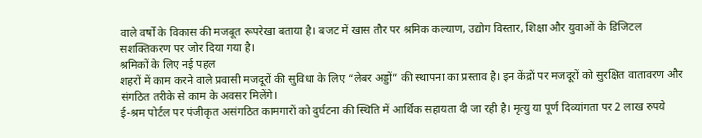वाले वर्षों के विकास की मजबूत रूपरेखा बताया है। बजट में खास तौर पर श्रमिक कल्याण, उद्योग विस्तार, शिक्षा और युवाओं के डिजिटल सशक्तिकरण पर जोर दिया गया है।
श्रमिकों के लिए नई पहल
शहरों में काम करने वाले प्रवासी मजदूरों की सुविधा के लिए “लेबर अड्डों” की स्थापना का प्रस्ताव है। इन केंद्रों पर मजदूरों को सुरक्षित वातावरण और संगठित तरीके से काम के अवसर मिलेंगे।
ई-श्रम पोर्टल पर पंजीकृत असंगठित कामगारों को दुर्घटना की स्थिति में आर्थिक सहायता दी जा रही है। मृत्यु या पूर्ण दिव्यांगता पर 2 लाख रुपये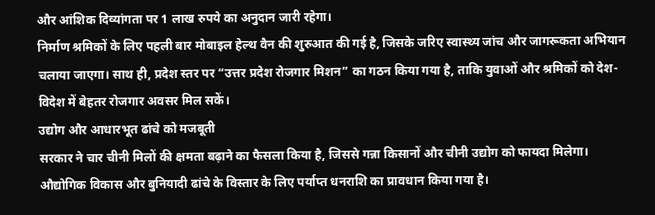और आंशिक दिव्यांगता पर 1 लाख रुपये का अनुदान जारी रहेगा।
निर्माण श्रमिकों के लिए पहली बार मोबाइल हेल्थ वैन की शुरुआत की गई है, जिसके जरिए स्वास्थ्य जांच और जागरूकता अभियान चलाया जाएगा। साथ ही, प्रदेश स्तर पर “उत्तर प्रदेश रोजगार मिशन” का गठन किया गया है, ताकि युवाओं और श्रमिकों को देश-विदेश में बेहतर रोजगार अवसर मिल सकें।
उद्योग और आधारभूत ढांचे को मजबूती
सरकार ने चार चीनी मिलों की क्षमता बढ़ाने का फैसला किया है, जिससे गन्ना किसानों और चीनी उद्योग को फायदा मिलेगा। औद्योगिक विकास और बुनियादी ढांचे के विस्तार के लिए पर्याप्त धनराशि का प्रावधान किया गया है।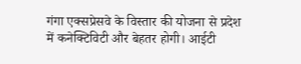गंगा एक्सप्रेसवे के विस्तार की योजना से प्रदेश में कनेक्टिविटी और बेहतर होगी। आईटी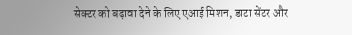सेक्टर को बढ़ावा देने के लिए एआई मिशन, डाटा सेंटर और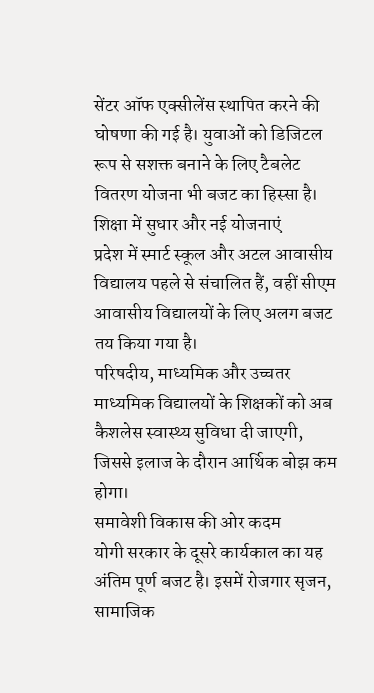सेंटर ऑफ एक्सीलेंस स्थापित करने की घोषणा की गई है। युवाओं को डिजिटल रूप से सशक्त बनाने के लिए टैबलेट वितरण योजना भी बजट का हिस्सा है।
शिक्षा में सुधार और नई योजनाएं
प्रदेश में स्मार्ट स्कूल और अटल आवासीय विद्यालय पहले से संचालित हैं, वहीं सीएम आवासीय विद्यालयों के लिए अलग बजट तय किया गया है।
परिषदीय, माध्यमिक और उच्चतर माध्यमिक विद्यालयों के शिक्षकों को अब कैशलेस स्वास्थ्य सुविधा दी जाएगी, जिससे इलाज के दौरान आर्थिक बोझ कम होगा।
समावेशी विकास की ओर कदम
योगी सरकार के दूसरे कार्यकाल का यह अंतिम पूर्ण बजट है। इसमें रोजगार सृजन, सामाजिक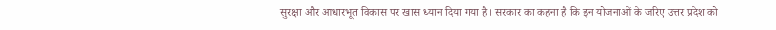सुरक्षा और आधारभूत विकास पर खास ध्यान दिया गया है। सरकार का कहना है कि इन योजनाओं के जरिए उत्तर प्रदेश को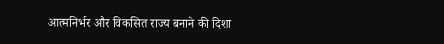आत्मनिर्भर और विकसित राज्य बनाने की दिशा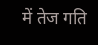में तेज गति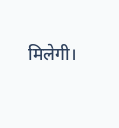मिलेगी।